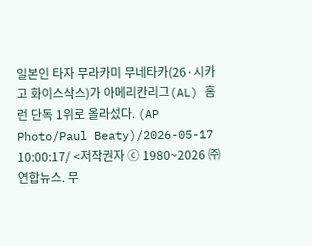일본인 타자 무라카미 무네타카(26·시카고 화이스삭스)가 아메리칸리그(AL) 홈런 단독 1위로 올라섰다. (AP Photo/Paul Beaty)/2026-05-17 10:00:17/ <저작권자 ⓒ 1980~2026 ㈜연합뉴스. 무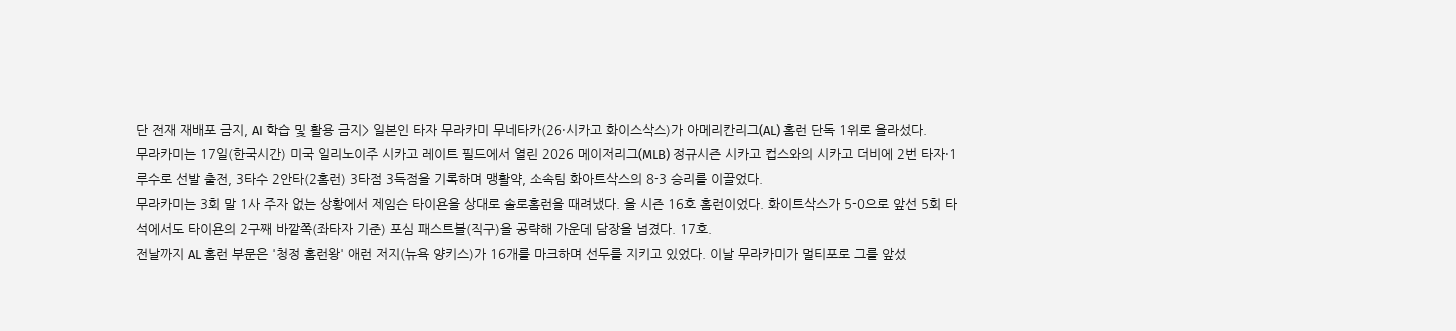단 전재 재배포 금지, AI 학습 및 활용 금지> 일본인 타자 무라카미 무네타카(26·시카고 화이스삭스)가 아메리칸리그(AL) 홈런 단독 1위로 올라섰다.
무라카미는 17일(한국시간) 미국 일리노이주 시카고 레이트 필드에서 열린 2026 메이저리그(MLB) 정규시즌 시카고 컵스와의 시카고 더비에 2번 타자·1루수로 선발 출전, 3타수 2안타(2홈런) 3타점 3득점을 기록하며 맹활약, 소속팀 화아트삭스의 8-3 승리를 이끌었다.
무라카미는 3회 말 1사 주자 없는 상황에서 제임슨 타이욘을 상대로 솔로홈런을 때려냈다. 올 시즌 16호 홈런이었다. 화이트삭스가 5-0으로 앞선 5회 타석에서도 타이욘의 2구째 바깥쪽(좌타자 기준) 포심 패스트볼(직구)을 공략해 가운데 담장을 넘겼다. 17호.
전날까지 AL 홈런 부문은 '청정 홈런왕' 애런 저지(뉴욕 양키스)가 16개를 마크하며 선두를 지키고 있었다. 이날 무라카미가 멀티포로 그를 앞섰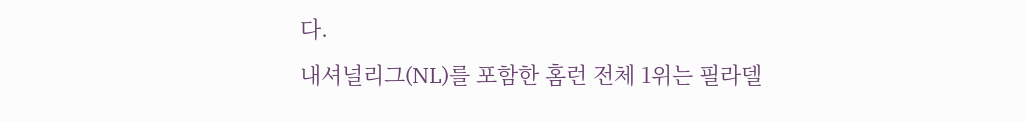다.
내셔널리그(NL)를 포함한 홈런 전체 1위는 필라델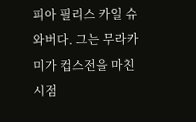피아 필리스 카일 슈와버다. 그는 무라카미가 컵스전을 마친 시점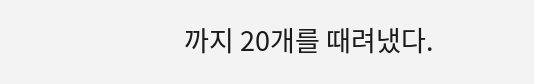까지 20개를 때려냈다.